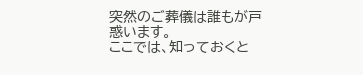突然のご葬儀は誰もが戸惑います。
ここでは、知っておくと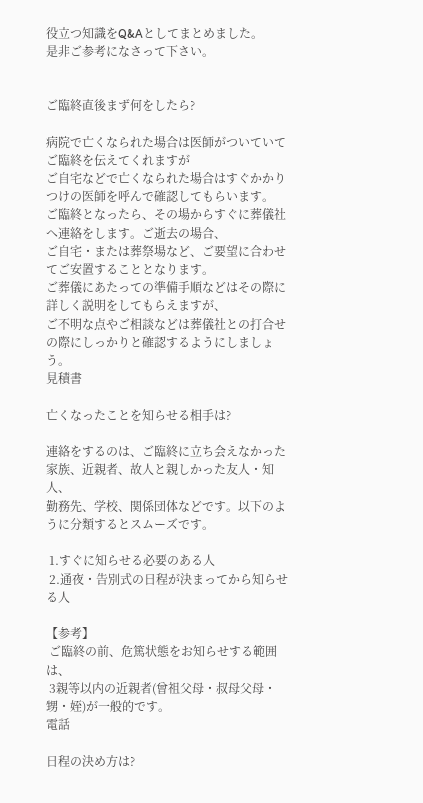役立つ知識をQ&Aとしてまとめました。
是非ご参考になさって下さい。


ご臨終直後まず何をしたら?

病院で亡くなられた場合は医師がついていてご臨終を伝えてくれますが
ご自宅などで亡くなられた場合はすぐかかりつけの医師を呼んで確認してもらいます。
ご臨終となったら、その場からすぐに葬儀社へ連絡をします。ご逝去の場合、
ご自宅・または葬祭場など、ご要望に合わせてご安置することとなります。
ご葬儀にあたっての準備手順などはその際に詳しく説明をしてもらえますが、
ご不明な点やご相談などは葬儀社との打合せの際にしっかりと確認するようにしましょう。
見積書

亡くなったことを知らせる相手は?

連絡をするのは、ご臨終に立ち会えなかった家族、近親者、故人と親しかった友人・知人、
勤務先、学校、関係団体などです。以下のように分類するとスムーズです。

 1.すぐに知らせる必要のある人
 2.通夜・告別式の日程が決まってから知らせる人

【参考】
 ご臨終の前、危篤状態をお知らせする範囲は、
 3親等以内の近親者(曾祖父母・叔母父母・甥・姪)が一般的です。
電話

日程の決め方は?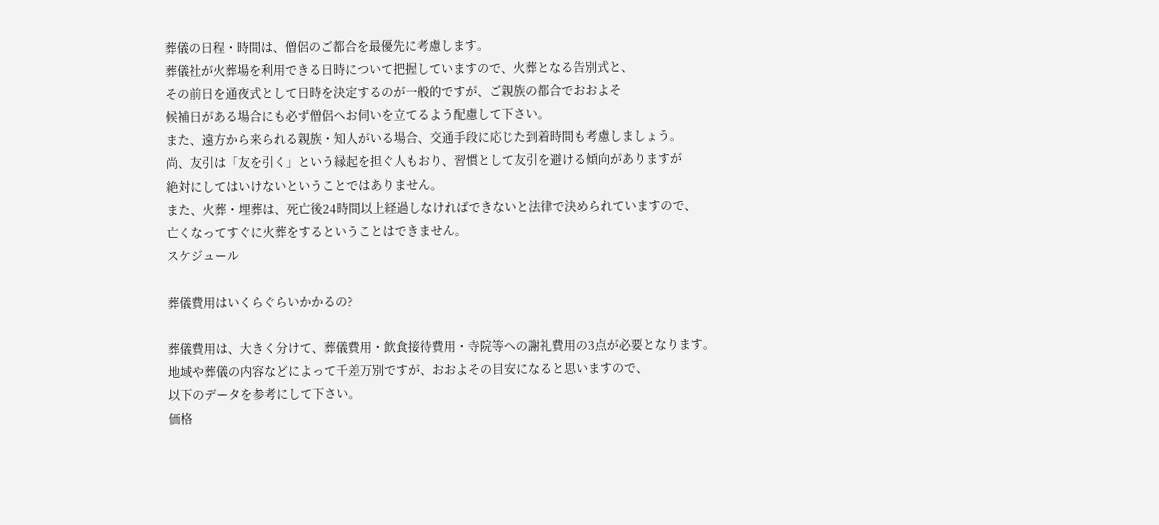葬儀の日程・時間は、僧侶のご都合を最優先に考慮します。
葬儀社が火葬場を利用できる日時について把握していますので、火葬となる告別式と、
その前日を通夜式として日時を決定するのが一般的ですが、ご親族の都合でおおよそ
候補日がある場合にも必ず僧侶へお伺いを立てるよう配慮して下さい。
また、遠方から来られる親族・知人がいる場合、交通手段に応じた到着時間も考慮しましょう。
尚、友引は「友を引く」という縁起を担ぐ人もおり、習慣として友引を避ける傾向がありますが
絶対にしてはいけないということではありません。
また、火葬・埋葬は、死亡後24時間以上経過しなければできないと法律で決められていますので、
亡くなってすぐに火葬をするということはできません。
スケジュール

葬儀費用はいくらぐらいかかるの?

葬儀費用は、大きく分けて、葬儀費用・飲食接待費用・寺院等への謝礼費用の3点が必要となります。
地域や葬儀の内容などによって千差万別ですが、おおよその目安になると思いますので、
以下のデータを参考にして下さい。
価格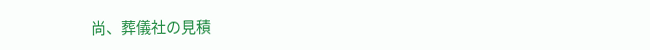尚、葬儀社の見積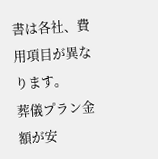書は各社、費用項目が異なります。
葬儀プラン金額が安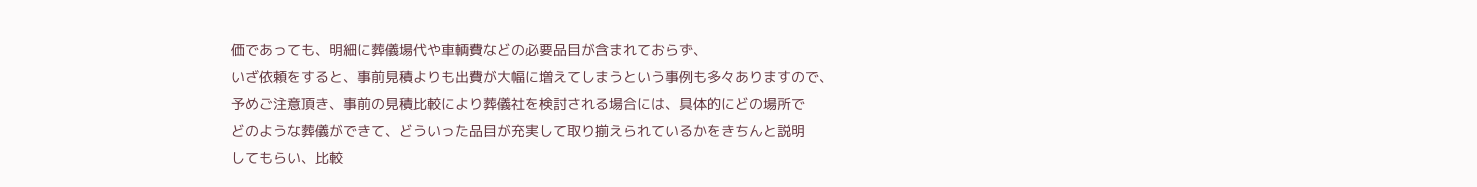価であっても、明細に葬儀場代や車輌費などの必要品目が含まれておらず、
いざ依頼をすると、事前見積よりも出費が大幅に増えてしまうという事例も多々ありますので、
予めご注意頂き、事前の見積比較により葬儀社を検討される場合には、具体的にどの場所で
どのような葬儀ができて、どういった品目が充実して取り揃えられているかをきちんと説明
してもらい、比較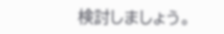検討しましょう。